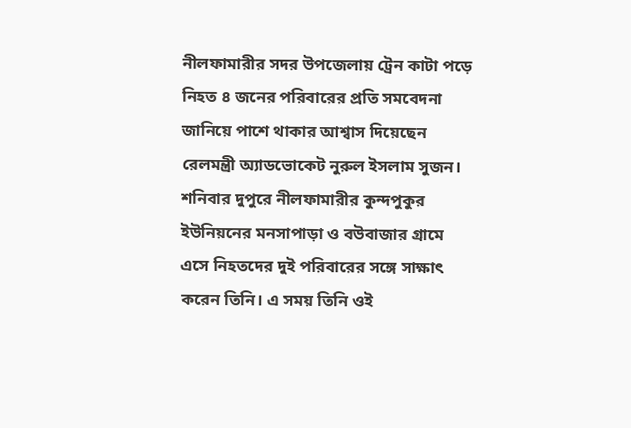নীলফামারীর সদর উপজেলায় ট্রেন কাটা পড়ে নিহত ৪ জনের পরিবারের প্রতি সমবেদনা জানিয়ে পাশে থাকার আশ্বাস দিয়েছেন রেলমন্ত্রী অ্যাডভোকেট নুরুল ইসলাম সুজন।
শনিবার দুপুরে নীলফামারীর কুন্দপুকুর ইউনিয়নের মনসাপাড়া ও বউবাজার গ্রামে এসে নিহতদের দুই পরিবারের সঙ্গে সাক্ষাৎ করেন তিনি। এ সময় তিনি ওই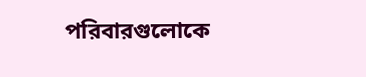পরিবারগুলোকে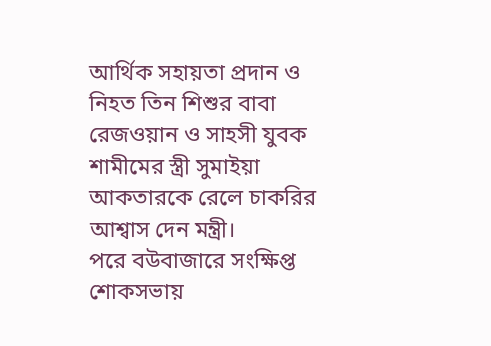আর্থিক সহায়তা প্রদান ও নিহত তিন শিশুর বাবা রেজওয়ান ও সাহসী যুবক শামীমের স্ত্রী সুমাইয়া আকতারকে রেলে চাকরির আশ্বাস দেন মন্ত্রী।
পরে বউবাজারে সংক্ষিপ্ত শোকসভায়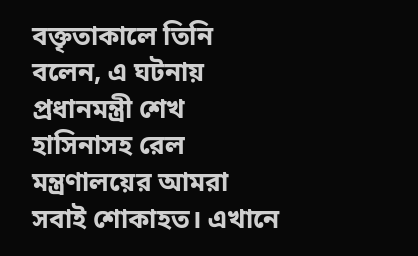বক্তৃতাকালে তিনি বলেন, এ ঘটনায় প্রধানমন্ত্রী শেখ হাসিনাসহ রেল মন্ত্রণালয়ের আমরা সবাই শোকাহত। এখানে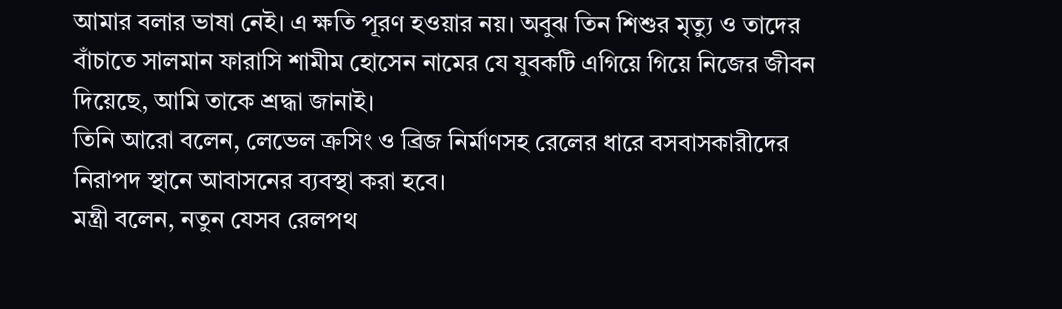আমার বলার ভাষা নেই। এ ক্ষতি পূরণ হওয়ার নয়। অবুঝ তিন শিশুর মৃত্যু ও তাদের বাঁচাতে সালমান ফারাসি শামীম হোসেন নামের যে যুবকটি এগিয়ে গিয়ে নিজের জীবন দিয়েছে, আমি তাকে শ্রদ্ধা জানাই।
তিনি আরো বলেন, লেভেল ক্রসিং ও ব্রিজ নির্মাণসহ রেলের ধারে বসবাসকারীদের নিরাপদ স্থানে আবাসনের ব্যবস্থা করা হবে।
মন্ত্রী বলেন, নতুন যেসব রেলপথ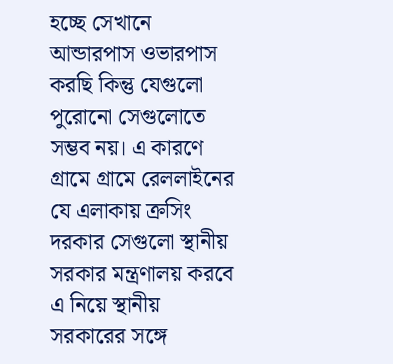হচ্ছে সেখানে আন্ডারপাস ওভারপাস করছি কিন্তু যেগুলো পুরোনো সেগুলোতে সম্ভব নয়। এ কারণে গ্রামে গ্রামে রেললাইনের যে এলাকায় ক্রসিং দরকার সেগুলো স্থানীয় সরকার মন্ত্রণালয় করবে এ নিয়ে স্থানীয় সরকারের সঙ্গে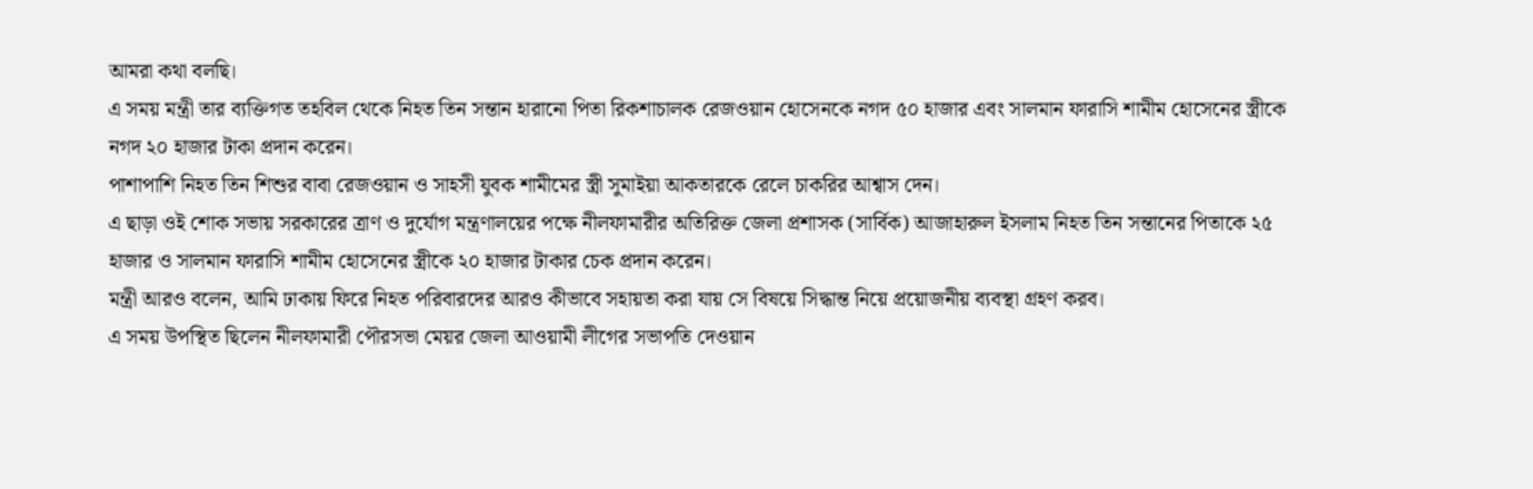আমরা কথা বলছি।
এ সময় মন্ত্রী তার ব্যক্তিগত তহবিল থেকে নিহত তিন সন্তান হারানো পিতা রিকশাচালক রেজওয়ান হোসেনকে নগদ ৫০ হাজার এবং সালমান ফারাসি শামীম হোসেনের স্ত্রীকে নগদ ২০ হাজার টাকা প্রদান করেন।
পাশাপাশি নিহত তিন শিশুর বাবা রেজওয়ান ও সাহসী যুবক শামীমের স্ত্রী সুমাইয়া আকতারকে রেলে চাকরির আশ্বাস দেন।
এ ছাড়া ওই শোক সভায় সরকারের ত্রাণ ও দুর্যোগ মন্ত্রণালয়ের পক্ষে নীলফামারীর অতিরিক্ত জেলা প্রশাসক (সার্বিক) আজাহারুল ইসলাম নিহত তিন সন্তানের পিতাকে ২৫ হাজার ও সালমান ফারাসি শামীম হোসেনের স্ত্রীকে ২০ হাজার টাকার চেক প্রদান করেন।
মন্ত্রী আরও বলেন, আমি ঢাকায় ফিরে নিহত পরিবারদের আরও কীভাবে সহায়তা করা যায় সে বিষয়ে সিদ্ধান্ত নিয়ে প্রয়োজনীয় ব্যবস্থা গ্রহণ করব।
এ সময় উপস্থিত ছিলেন নীলফামারী পৌরসভা মেয়র জেলা আওয়ামী লীগের সভাপতি দেওয়ান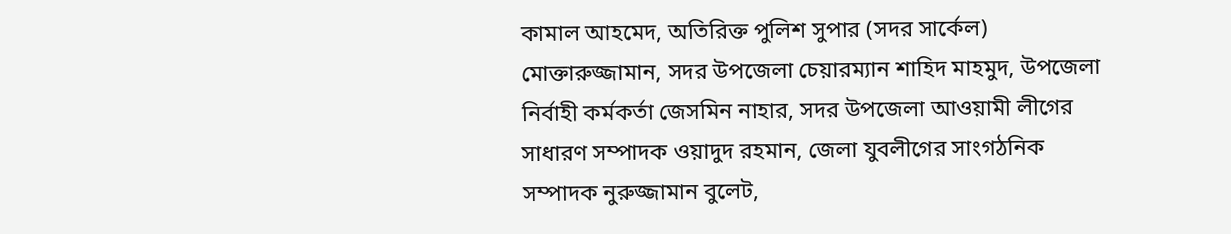কামাল আহমেদ, অতিরিক্ত পুলিশ সুপার (সদর সার্কেল) মোক্তারুজ্জামান, সদর উপজেলা চেয়ারম্যান শাহিদ মাহমুদ, উপজেলা নির্বাহী কর্মকর্তা জেসমিন নাহার, সদর উপজেলা আওয়ামী লীগের সাধারণ সম্পাদক ওয়াদুদ রহমান, জেলা যুবলীগের সাংগঠনিক সম্পাদক নুরুজ্জামান বুলেট,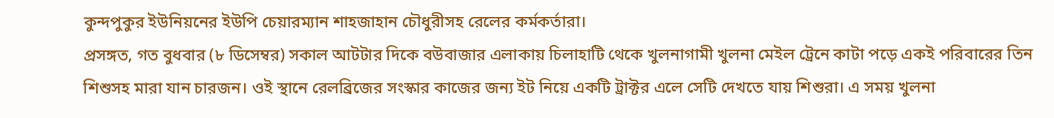কুন্দপুকুর ইউনিয়নের ইউপি চেয়ারম্যান শাহজাহান চৌধুরীসহ রেলের কর্মকর্তারা।
প্রসঙ্গত, গত বুধবার (৮ ডিসেম্বর) সকাল আটটার দিকে বউবাজার এলাকায় চিলাহাটি থেকে খুলনাগামী খুলনা মেইল ট্রেনে কাটা পড়ে একই পরিবারের তিন শিশুসহ মারা যান চারজন। ওই স্থানে রেলব্রিজের সংস্কার কাজের জন্য ইট নিয়ে একটি ট্রাক্টর এলে সেটি দেখতে যায় শিশুরা। এ সময় খুলনা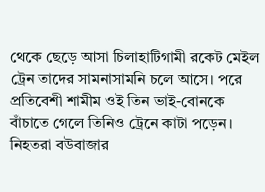থেকে ছেড়ে আসা চিলাহাটিগামী রকেট মেইল ট্রেন তাদের সামনাসামনি চলে আসে। পরে প্রতিবেশী শামীম ওই তিন ভাই-বোনকে বাঁচাতে গেলে তিনিও ট্রেনে কাটা পড়েন।
নিহতরা বউবাজার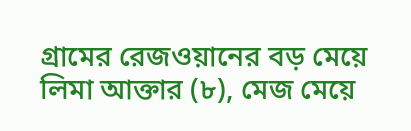গ্রামের রেজওয়ানের বড় মেয়ে লিমা আক্তার (৮), মেজ মেয়ে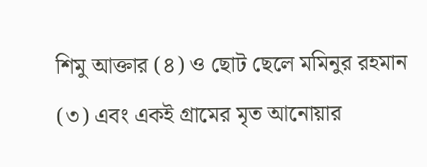শিমু আক্তার (৪) ও ছোট ছেলে মমিনুর রহমান (৩) এবং একই গ্রামের মৃত আনোয়ার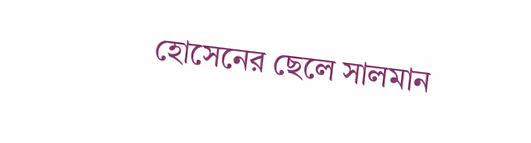হোসেনের ছেলে সালমান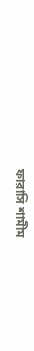ফারাসি শামীম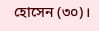হোসেন (৩০)।